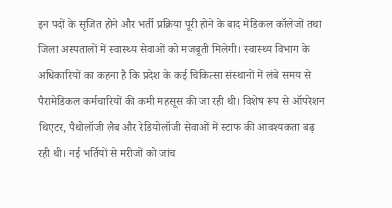इन पदों के सृजित होने और भर्ती प्रक्रिया पूरी होने के बाद मेडिकल कॉलेजों तथा जिला अस्पतालों में स्वास्थ्य सेवाओं को मजबूती मिलेगी। स्वास्थ्य विभाग के अधिकारियों का कहना है कि प्रदेश के कई चिकित्सा संस्थानों में लंबे समय से पैरामेडिकल कर्मचारियों की कमी महसूस की जा रही थी। विशेष रूप से ऑपरेशन थिएटर, पैथोलॉजी लैब और रेडियोलॉजी सेवाओं में स्टाफ की आवश्यकता बढ़ रही थी। नई भर्तियों से मरीजों को जांच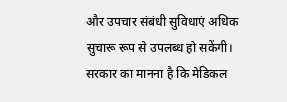और उपचार संबंधी सुविधाएं अधिक सुचारू रूप से उपलब्ध हो सकेंगी। सरकार का मानना है कि मेडिकल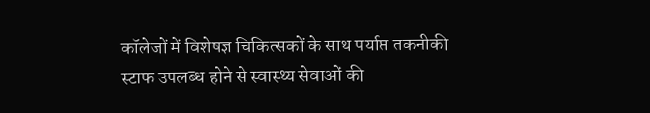कॉलेजों में विशेषज्ञ चिकित्सकों के साथ पर्याप्त तकनीकी स्टाफ उपलब्ध होने से स्वास्थ्य सेवाओं की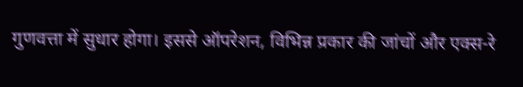गुणवत्ता में सुधार होगा। इससे ऑपरेशन, विभिन्न प्रकार की जांचों और एक्स-रे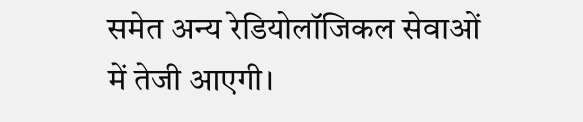समेत अन्य रेडियोलॉजिकल सेवाओं में तेजी आएगी।